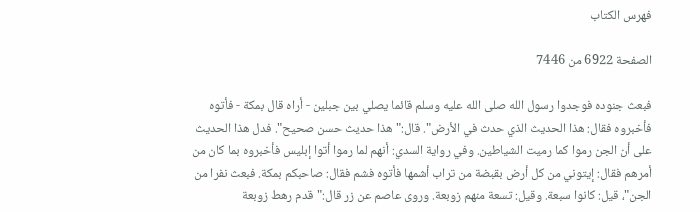فهرس الكتاب

الصفحة 6922 من 7446

فبعث جنوده فوجدوا رسول الله صلى الله عليه وسلم قائما يصلي بين جبلين - أراه قال بمكة - فأتوه فأخبروه فقال: هذا الحديث الذي حدث في الأرض". قال:"هذا حديث حسن صحيح". فدل هذا الحديث على أن الجن رموا كما رميت الشياطين. وفي رواية السدي: أنهم لما رموا أتوا إبليس فأخبروه بما كان من أمرهم فقال: إيتوني من كل أرض بقبضة من تراب أشمها فأتوه فشم فقال: صاحبكم بمكة. فبعث نفرا من الجن"، قيل: كانوا سبعة. وقيل: تسعة منهم زوبعة. وروى عاصم عن زر قال:"قدم رهط زوبعة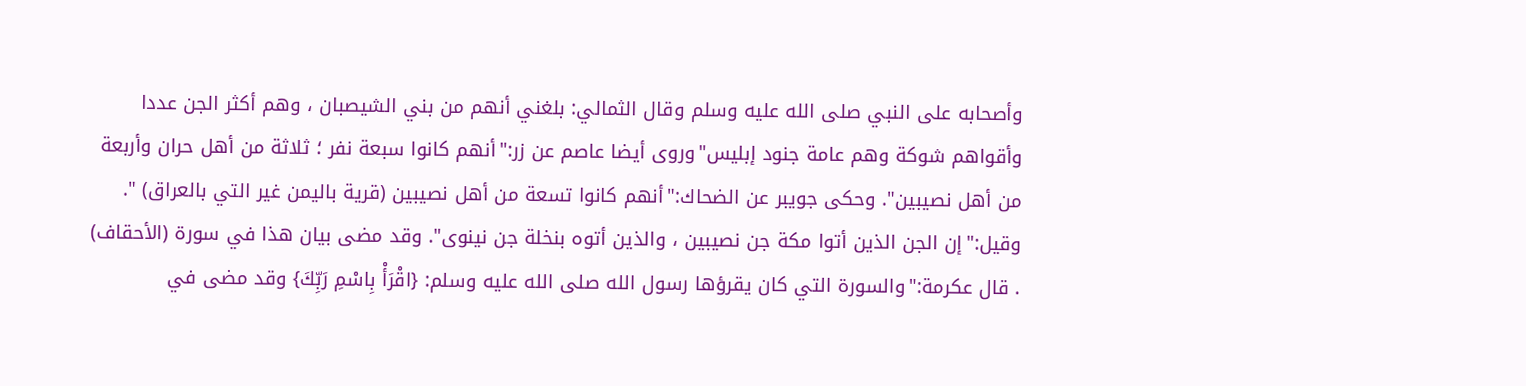وأصحابه على النبي صلى الله عليه وسلم وقال الثمالي: بلغني أنهم من بني الشيصبان ، وهم أكثر الجن عددا وأقواهم شوكة وهم عامة جنود إبليس"وروى أيضا عاصم عن زر:"أنهم كانوا سبعة نفر ؛ ثلاثة من أهل حران وأربعة من أهل نصيبين". وحكى جويبر عن الضحاك:"أنهم كانوا تسعة من أهل نصيبين (قرية باليمن غير التي بالعراق) ". وقيل:"إن الجن الذين أتوا مكة جن نصيبين ، والذين أتوه بنخلة جن نينوى". وقد مضى بيان هذا في سورة (الأحقاف) . قال عكرمة:"والسورة التي كان يقرؤها رسول الله صلى الله عليه وسلم: {اقْرَأْ بِاسْمِ رَبِّكَ} وقد مضى في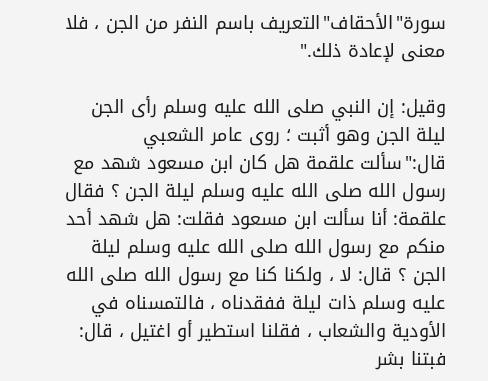سورة"الأحقاف"التعريف باسم النفر من الجن ، فلا معنى لإعادة ذلك."

وقيل: إن النبي صلى الله عليه وسلم رأى الجن ليلة الجن وهو أثبت ؛ روى عامر الشعبي قال:"سألت علقمة هل كان ابن مسعود شهد مع رسول الله صلى الله عليه وسلم ليلة الجن ؟ فقال علقمة: أنا سألت ابن مسعود فقلت: هل شهد أحد منكم مع رسول الله صلى الله عليه وسلم ليلة الجن ؟ قال: لا ، ولكنا كنا مع رسول الله صلى الله عليه وسلم ذات ليلة ففقدناه ، فالتمسناه في الأودية والشعاب ، فقلنا استطير أو اغتيل ، قال: فبتنا بشر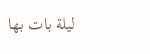ليلة بات بها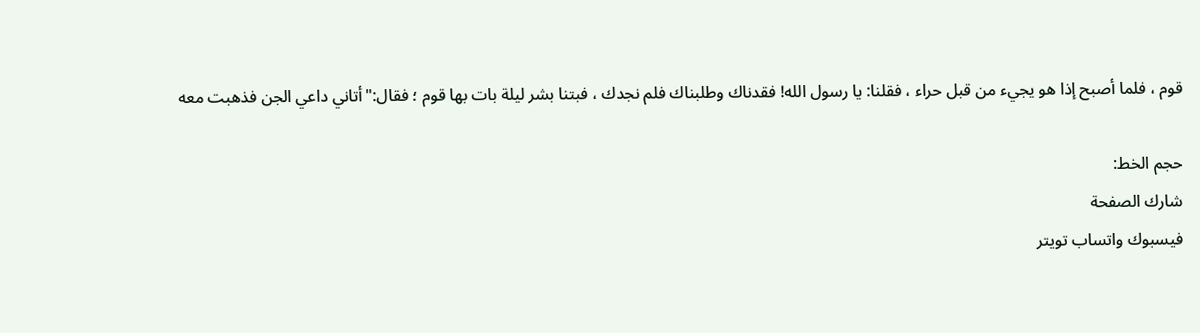قوم ، فلما أصبح إذا هو يجيء من قبل حراء ، فقلنا: يا رسول الله! فقدناك وطلبناك فلم نجدك ، فبتنا بشر ليلة بات بها قوم ؛ فقال:"أتاني داعي الجن فذهبت معه

حجم الخط:
شارك الصفحة
فيسبوك واتساب تويتر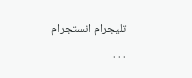تليجرام انستجرام
. . .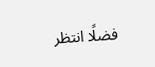فضلًا انتظر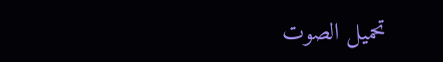تحميل الصوت